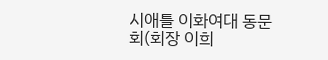시애틀 이화여대 동문회(회장 이희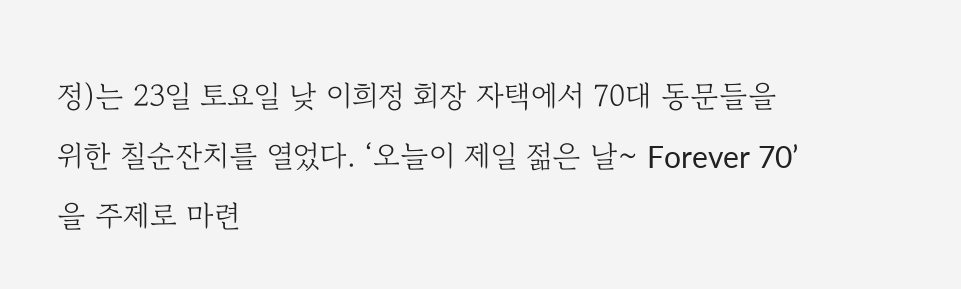정)는 23일 토요일 낮 이희정 회장 자택에서 70대 동문들을 위한 칠순잔치를 열었다. ‘오늘이 제일 젊은 날~ Forever 70’을 주제로 마련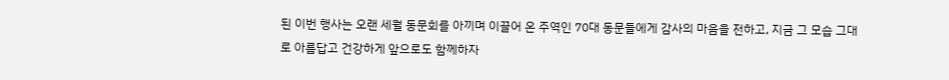된 이번 행사는 오랜 세월 동문회를 아끼며 이끌어 온 주역인 70대 동문들에게 감사의 마음을 전하고, 지금 그 모습 그대로 아름답고 건강하게 앞으로도 함께하자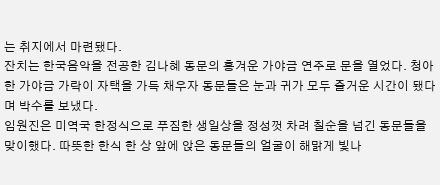는 취지에서 마련됐다.
잔치는 한국음악을 전공한 김나혜 동문의 흥겨운 가야금 연주로 문을 열었다. 청아한 가야금 가락이 자택을 가득 채우자 동문들은 눈과 귀가 모두 즐거운 시간이 됐다며 박수를 보냈다.
임원진은 미역국 한정식으로 푸짐한 생일상을 정성껏 차려 칠순을 넘긴 동문들을 맞이했다. 따뜻한 한식 한 상 앞에 앉은 동문들의 얼굴이 해맑게 빛나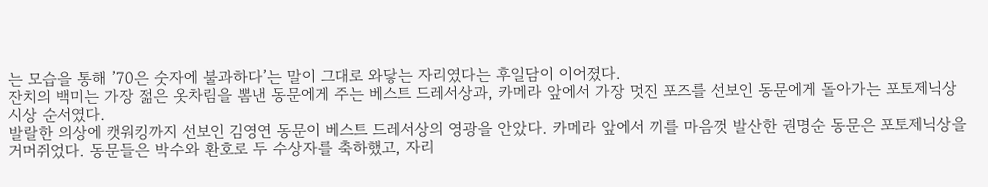는 모습을 통해 ’70은 숫자에 불과하다’는 말이 그대로 와닿는 자리였다는 후일담이 이어졌다.
잔치의 백미는 가장 젊은 옷차림을 뽐낸 동문에게 주는 베스트 드레서상과, 카메라 앞에서 가장 멋진 포즈를 선보인 동문에게 돌아가는 포토제닉상 시상 순서였다.
발랄한 의상에 캣워킹까지 선보인 김영연 동문이 베스트 드레서상의 영광을 안았다. 카메라 앞에서 끼를 마음껏 발산한 권명순 동문은 포토제닉상을 거머쥐었다. 동문들은 박수와 환호로 두 수상자를 축하했고, 자리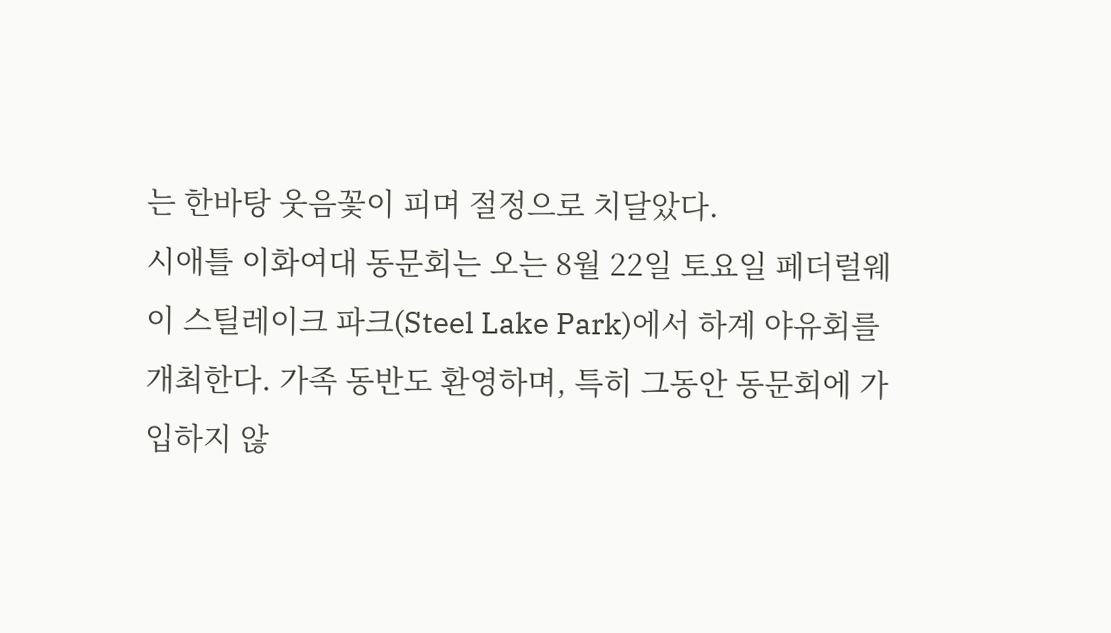는 한바탕 웃음꽃이 피며 절정으로 치달았다.
시애틀 이화여대 동문회는 오는 8월 22일 토요일 페더럴웨이 스틸레이크 파크(Steel Lake Park)에서 하계 야유회를 개최한다. 가족 동반도 환영하며, 특히 그동안 동문회에 가입하지 않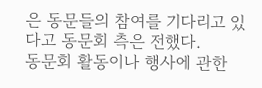은 동문들의 참여를 기다리고 있다고 동문회 측은 전했다.
동문회 활동이나 행사에 관한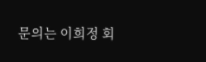문의는 이희정 회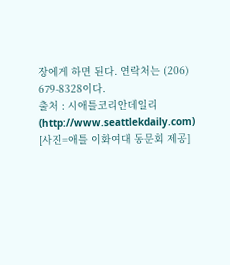장에게 하면 된다. 연락처는 (206) 679-8328이다.
출처 : 시애틀코리안데일리(http://www.seattlekdaily.com)
[사진=애틀 이화여대 동문회 제공]